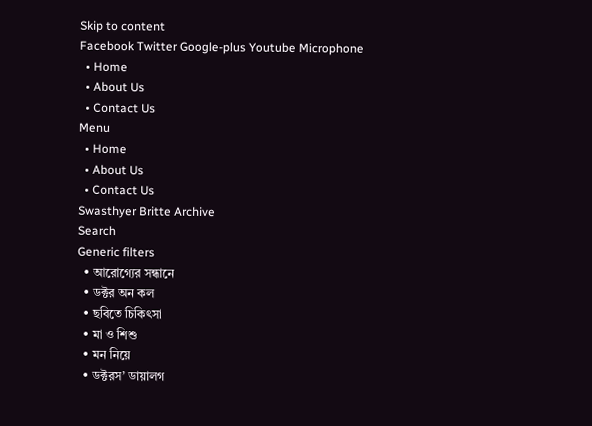Skip to content
Facebook Twitter Google-plus Youtube Microphone
  • Home
  • About Us
  • Contact Us
Menu
  • Home
  • About Us
  • Contact Us
Swasthyer Britte Archive
Search
Generic filters
  • আরোগ্যের সন্ধানে
  • ডক্টর অন কল
  • ছবিতে চিকিৎসা
  • মা ও শিশু
  • মন নিয়ে
  • ডক্টরস’ ডায়ালগ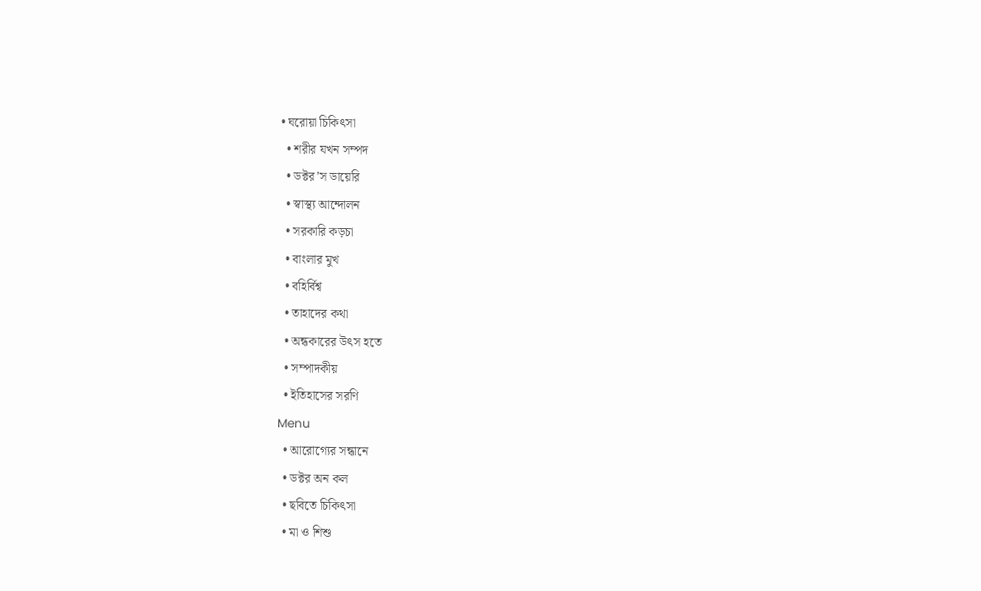• ঘরোয়া চিকিৎসা
  • শরীর যখন সম্পদ
  • ডক্টর’স ডায়েরি
  • স্বাস্থ্য আন্দোলন
  • সরকারি কড়চা
  • বাংলার মুখ
  • বহির্বিশ্ব
  • তাহাদের কথা
  • অন্ধকারের উৎস হতে
  • সম্পাদকীয়
  • ইতিহাসের সরণি
Menu
  • আরোগ্যের সন্ধানে
  • ডক্টর অন কল
  • ছবিতে চিকিৎসা
  • মা ও শিশু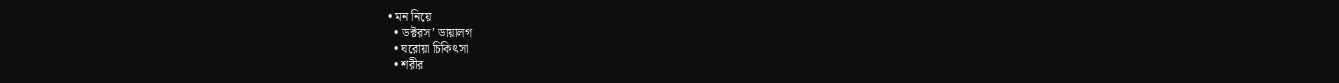• মন নিয়ে
  • ডক্টরস’ ডায়ালগ
  • ঘরোয়া চিকিৎসা
  • শরীর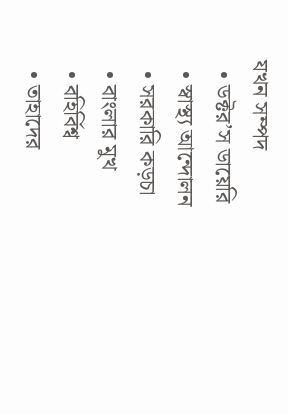যখন সম্পদ
  • ডক্টর’স ডায়েরি
  • স্বাস্থ্য আন্দোলন
  • সরকারি কড়চা
  • বাংলার মুখ
  • বহির্বিশ্ব
  • তাহাদের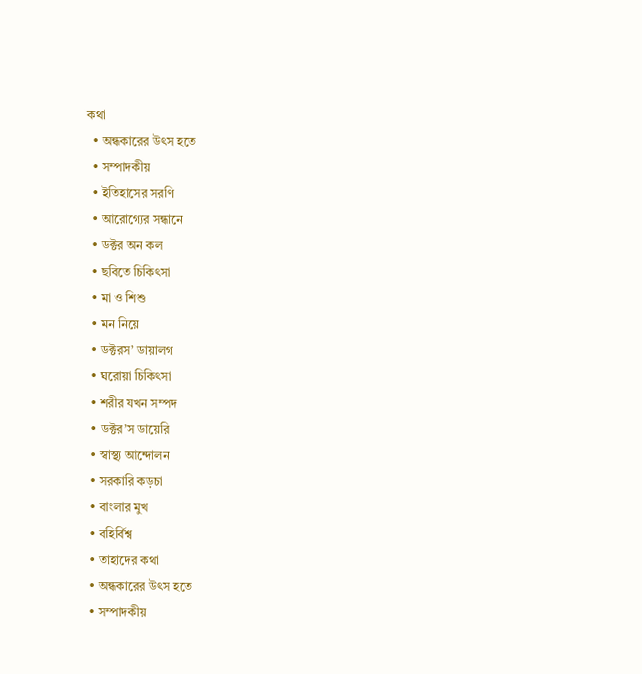কথা
  • অন্ধকারের উৎস হতে
  • সম্পাদকীয়
  • ইতিহাসের সরণি
  • আরোগ্যের সন্ধানে
  • ডক্টর অন কল
  • ছবিতে চিকিৎসা
  • মা ও শিশু
  • মন নিয়ে
  • ডক্টরস’ ডায়ালগ
  • ঘরোয়া চিকিৎসা
  • শরীর যখন সম্পদ
  • ডক্টর’স ডায়েরি
  • স্বাস্থ্য আন্দোলন
  • সরকারি কড়চা
  • বাংলার মুখ
  • বহির্বিশ্ব
  • তাহাদের কথা
  • অন্ধকারের উৎস হতে
  • সম্পাদকীয়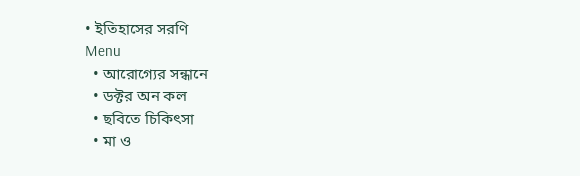• ইতিহাসের সরণি
Menu
  • আরোগ্যের সন্ধানে
  • ডক্টর অন কল
  • ছবিতে চিকিৎসা
  • মা ও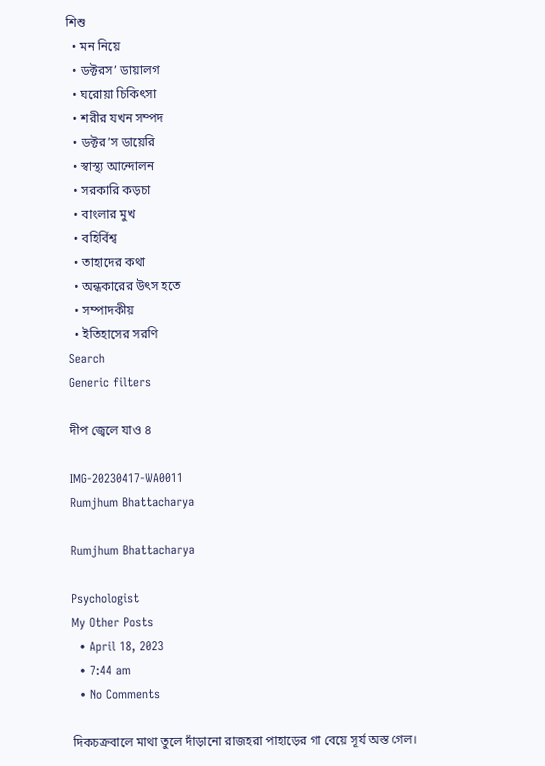শিশু
  • মন নিয়ে
  • ডক্টরস’ ডায়ালগ
  • ঘরোয়া চিকিৎসা
  • শরীর যখন সম্পদ
  • ডক্টর’স ডায়েরি
  • স্বাস্থ্য আন্দোলন
  • সরকারি কড়চা
  • বাংলার মুখ
  • বহির্বিশ্ব
  • তাহাদের কথা
  • অন্ধকারের উৎস হতে
  • সম্পাদকীয়
  • ইতিহাসের সরণি
Search
Generic filters

দীপ জ্বেলে যাও ৪

IMG-20230417-WA0011
Rumjhum Bhattacharya

Rumjhum Bhattacharya

Psychologist
My Other Posts
  • April 18, 2023
  • 7:44 am
  • No Comments

দিকচক্রবালে মাথা তুলে দাঁড়ানো রাজহরা পাহাড়ের গা বেয়ে সূর্য অস্ত গেল।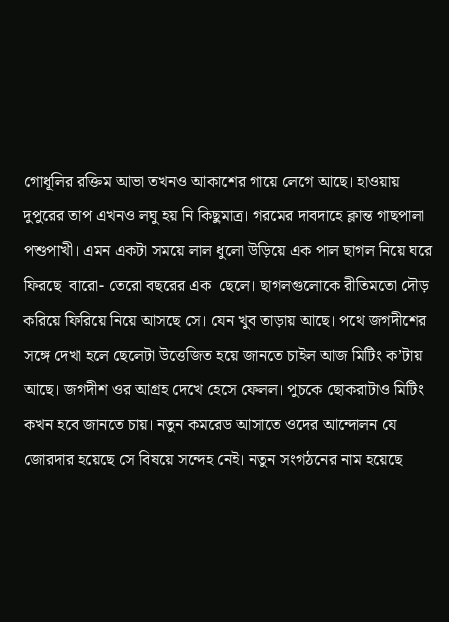গোধূলির রক্তিম আভা তখনও আকাশের গায়ে লেগে আছে। হাওয়ায় দুপুরের তাপ এখনও লঘু হয় নি কিছুমাত্র। গরমের দাবদাহে ক্লান্ত গাছপালা পশুপাখী। এমন একটা সময়ে লাল ধুলো উড়িয়ে এক পাল ছাগল নিয়ে ঘরে ফিরছে  বারো- তেরো বছরের এক  ছেলে। ছাগলগুলোকে রীতিমতো দৌড় করিয়ে ফিরিয়ে নিয়ে আসছে সে। যেন খুব তাড়ায় আছে। পথে জগদীশের সঙ্গে দেখা হলে ছেলেটা উত্তেজিত হয়ে জানতে চাইল আজ মিটিং ক’টায় আছে। জগদীশ ওর আগ্রহ দেখে হেসে ফেলল। পুচকে ছোকরাটাও মিটিং কখন হবে জানতে চায়। নতুন কমরেড আসাতে ওদের আন্দোলন যে জোরদার হয়েছে সে বিষয়ে সন্দেহ নেই। নতুন সংগঠনের নাম হয়েছে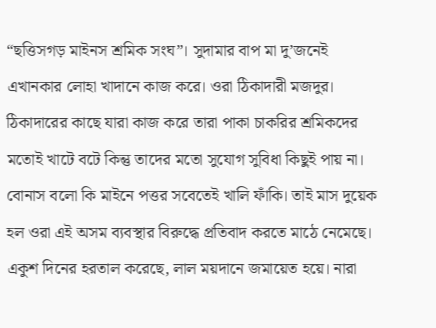“ছত্তিসগড় মাইনস শ্রমিক সংঘ”। সুদামার বাপ মা দু’জনেই এখানকার লোহা খাদানে কাজ করে। ওরা ঠিকাদারী মজদুর। ঠিকাদারের কাছে যারা কাজ করে তারা পাকা চাকরির শ্রমিকদের মতোই খাটে বটে কিন্তু তাদের মতো সুযোগ সুবিধা কিছুই পায় না। বোনাস বলো কি মাইনে পত্তর সবেতেই খালি ফাঁকি। তাই মাস দুয়েক হল ওরা এই অসম ব্যবস্থার বিরুদ্ধে প্রতিবাদ করতে মাঠে নেমেছে। একুশ দিনের হরতাল করেছে, লাল ময়দানে জমায়েত হয়ে। নারা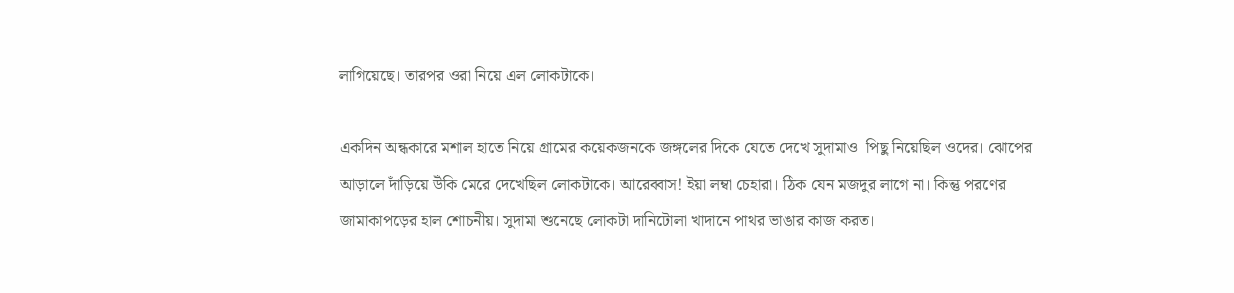লাগিয়েছে। তারপর ওরা নিয়ে এল লোকটাকে।

একদিন অন্ধকারে মশাল হাতে নিয়ে গ্রামের কয়েকজনকে জঙ্গলের দিকে যেতে দেখে সুদামাও  পিছু নিয়েছিল ওদের। ঝোপের আড়ালে দাঁড়িয়ে উঁকি মেরে দেখেছিল লোকটাকে। আরেব্বাস! ইয়া লম্বা চেহারা। ঠিক যেন মজদুর লাগে না। কিন্তু পরণের জামাকাপড়ের হাল শোচনীয়। সুদামা শুনেছে লোকটা দানিটোলা খাদানে পাথর ভাঙার কাজ করত।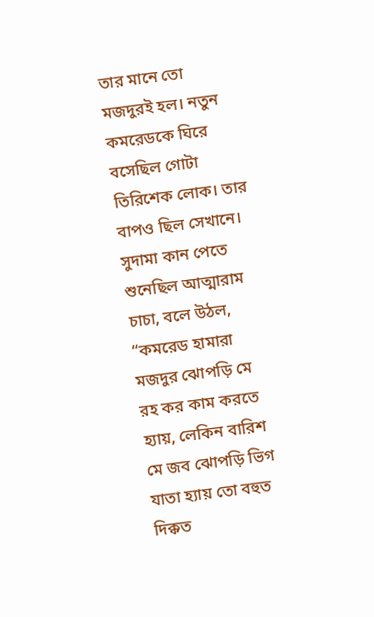তার মানে তো মজদুরই হল। নতুন কমরেডকে ঘিরে বসেছিল গোটা তিরিশেক লোক। তার বাপও ছিল সেখানে। সুদামা কান পেতে শুনেছিল আত্মারাম চাচা, বলে উঠল, “কমরেড হামারা মজদুর ঝোপড়ি মে রহ কর কাম করতে হ্যায়, লেকিন বারিশ মে জব ঝোপড়ি ভিগ যাতা হ্যায় তো বহুত দিক্কত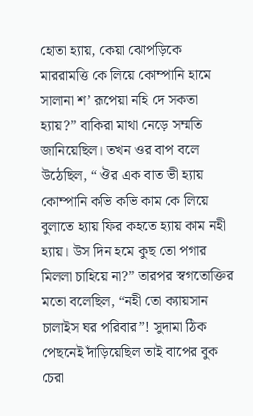হোতা হ্যায়, কেয়া ঝোপড়িকে মাররামত্তি কে লিয়ে কোম্পানি হামে সালানা শ’ রূপেয়া নহি দে সকতা হ্যায়?” বাকিরা মাথা নেড়ে সম্মতি জানিয়েছিল। তখন ওর বাপ বলে উঠেছিল, “ ঔর এক বাত ভী হ্যায় কোম্পানি কভি কভি কাম কে লিয়ে বুলাতে হ্যায় ফির কহতে হ্যায় কাম নহী হ্যায়। উস দিন হমে কুছ তো পগার মিললা চাহিয়ে না?” তারপর স্বগতোক্তির মতো বলেছিল, “নহী তো ক্যায়সান চালাইস ঘর পরিবার”! সুদামা ঠিক পেছনেই দাঁড়িয়েছিল তাই বাপের বুক চেরা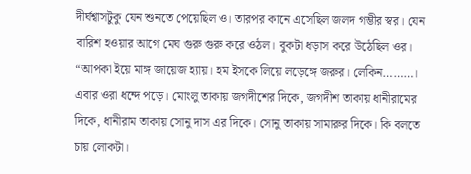দীর্ঘশ্বাসটুকু যেন শুনতে পেয়েছিল ও। তারপর কানে এসেছিল জলদ গম্ভীর স্বর। যেন বারিশ হওয়ার আগে মেঘ গুরু গুরু করে ওঠল। বুকটা ধড়াস করে উঠেছিল ওর। “আপকা ইয়ে মাঙ্গ জায়েজ হ্যায়। হম ইসকে লিয়ে লড়েঙ্গে জরুর। লেকিন………। এবার ওরা ধন্দে পড়ে। মোংলু তাকায় জগদীশের দিকে, জগদীশ তাকায় ধানীরামের দিকে, ধানীরাম তাকায় সোনু দাস এর দিকে। সোনু তাকায় সামারুর দিকে। কি বলতে চায় লোকটা।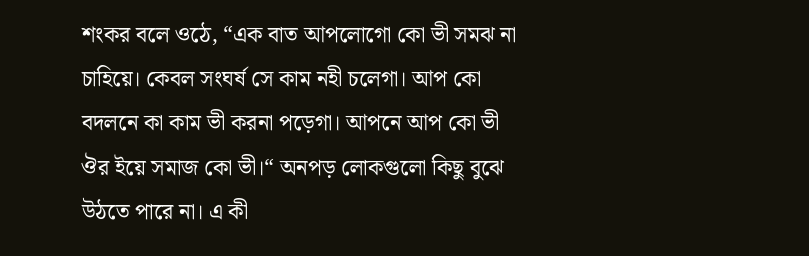শংকর বলে ওঠে, “এক বাত আপলোগো কো ভী সমঝ না চাহিয়ে। কেবল সংঘর্ষ সে কাম নহী চলেগা। আপ কো বদলনে কা কাম ভী করনা পড়েগা। আপনে আপ কো ভী ঔর ইয়ে সমাজ কো ভী।“ অনপড় লোকগুলো কিছু বুঝে উঠতে পারে না। এ কী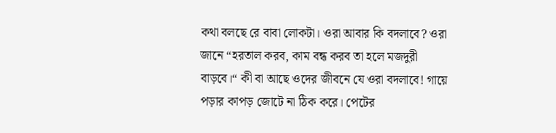কথা বলছে রে বাবা লোকটা। ওরা আবার কি বদলাবে? ওরা জানে “হরতাল করব, কাম বন্ধ করব তা হলে মজদুরী বাড়বে।“ কী বা আছে ওদের জীবনে যে ওরা বদলাবে! গায়ে পড়ার কাপড় জোটে না ঠিক করে। পেটের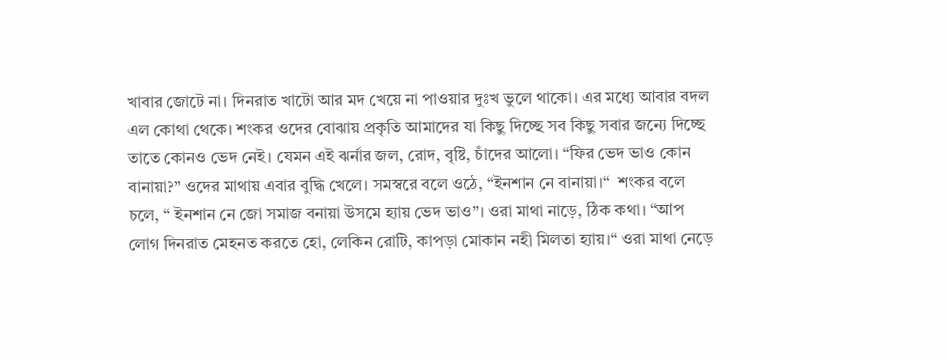খাবার জোটে না। দিনরাত খাটো আর মদ খেয়ে না পাওয়ার দুঃখ ভুলে থাকো। এর মধ্যে আবার বদল এল কোথা থেকে। শংকর ওদের বোঝায় প্রকৃতি আমাদের যা কিছু দিচ্ছে সব কিছু সবার জন্যে দিচ্ছে তাতে কোনও ভেদ নেই। যেমন এই ঝর্নার জল, রোদ, বৃষ্টি, চাঁদের আলো। “ফির ভেদ ভাও কোন বানায়া?” ওদের মাথায় এবার বুদ্ধি খেলে। সমস্বরে বলে ওঠে, “ইনশান নে বানায়া।“  শংকর বলে চলে, “ ইনশান নে জো সমাজ বনায়া উসমে হ্যায় ভেদ ভাও”। ওরা মাথা নাড়ে, ঠিক কথা। “আপ লোগ দিনরাত মেহনত করতে হো, লেকিন রোটি, কাপড়া মোকান নহী মিলতা হ্যায়।“ ওরা মাথা নেড়ে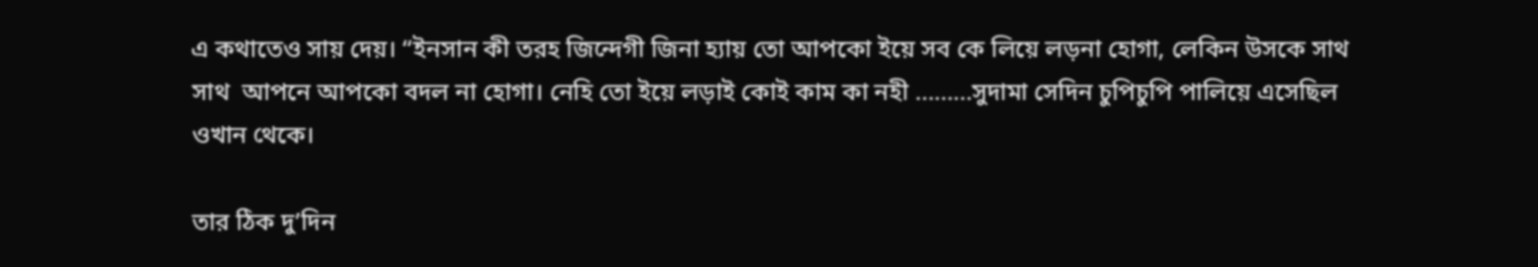এ কথাতেও সায় দেয়। “ইনসান কী তরহ জিন্দেগী জিনা হ্যায় তো আপকো ইয়ে সব কে লিয়ে লড়না হোগা, লেকিন উসকে সাথ সাথ  আপনে আপকো বদল না হোগা। নেহি তো ইয়ে লড়াই কোই কাম কা নহী ………সুদামা সেদিন চুপিচুপি পালিয়ে এসেছিল ওখান থেকে।

তার ঠিক দু’দিন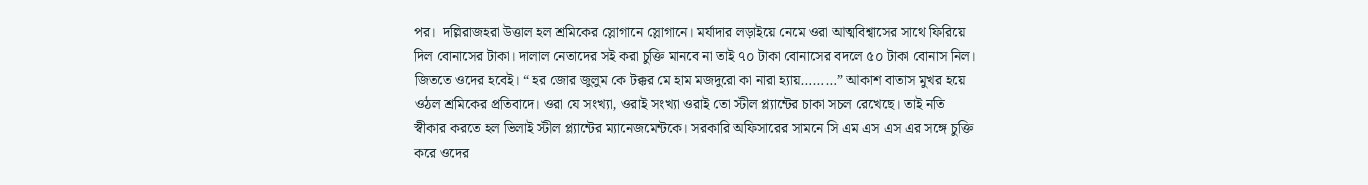পর।  দল্লিরাজহরা উত্তাল হল শ্রমিকের স্লোগানে স্লোগানে। মর্যাদার লড়াইয়ে নেমে ওরা আত্মবিশ্বাসের সাথে ফিরিয়ে দিল বোনাসের টাকা। দালাল নেতাদের সই করা চুক্তি মানবে না তাই ৭০ টাকা বোনাসের বদলে ৫০ টাকা বোনাস নিল। জিততে ওদের হবেই। “ হর জোর জুলুম কে টক্কর মে হাম মজদুরো কা নারা হ্যায়………” আকাশ বাতাস মুখর হয়ে ওঠল শ্রমিকের প্রতিবাদে। ওরা যে সংখ্যা, ওরাই সংখ্যা ওরাই তো স্টীল প্ল্যান্টের চাকা সচল রেখেছে। তাই নতি স্বীকার করতে হল ভিলাই স্টীল প্ল্যান্টের ম্যানেজমেন্টকে। সরকারি অফিসারের সামনে সি এম এস এস এর সঙ্গে চুক্তি করে ওদের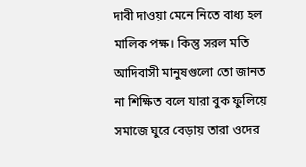দাবী দাওয়া মেনে নিতে বাধ্য হল মালিক পক্ষ। কিন্তু সরল মতি আদিবাসী মানুষগুলো তো জানত না শিক্ষিত বলে যারা বুক ফুলিয়ে সমাজে ঘুরে বেড়ায় তারা ওদের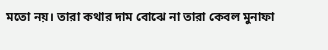মতো নয়। তারা কথার দাম বোঝে না তারা কেবল মুনাফা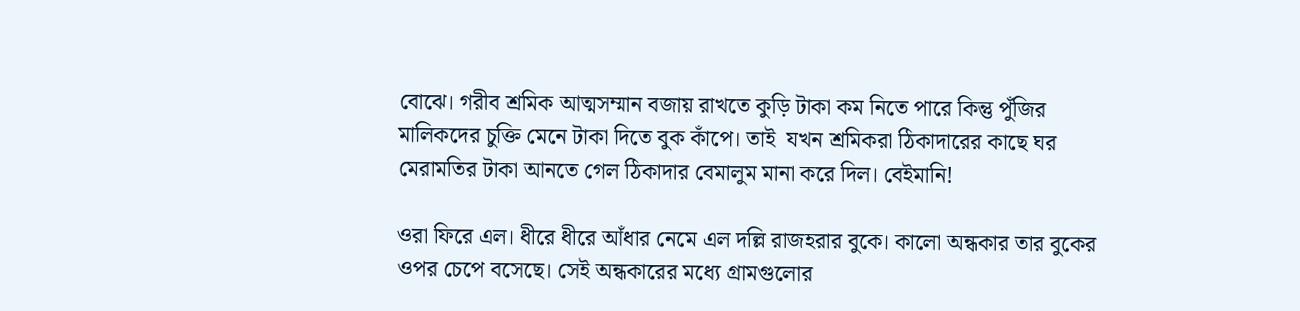বোঝে। গরীব শ্রমিক আত্মসম্মান বজায় রাখতে কুড়ি টাকা কম নিতে পারে কিন্তু পুঁজির মালিকদের চুক্তি মেনে টাকা দিতে বুক কাঁপে। তাই  যখন শ্রমিকরা ঠিকাদারের কাছে ঘর মেরামতির টাকা আনতে গেল ঠিকাদার বেমালুম মানা করে দিল। বেইমানি!

ওরা ফিরে এল। ধীরে ধীরে আঁধার নেমে এল দল্লি রাজহরার বুকে। কালো অন্ধকার তার বুকের ওপর চেপে বসেছে। সেই অন্ধকারের মধ্যে গ্রামগুলোর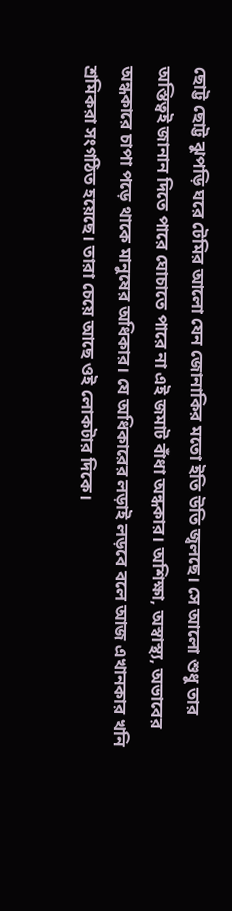ছোট্ট ছোট্ট ঝুপড়ি ঘরে টেমির আলো যেন জোনাকির মতো ইতি উতি জ্বলছে। সে আলো শুধু তার অস্তিত্বই জানান দিতে পারে ঘোচাতে পারে না এই জমাট বাঁধা অন্ধকার। অশিক্ষা, অস্বাস্থ্য, অভাবের অন্ধকারে চাপা পড়ে থাকে মানুষের অধিকার। যে অধিকারের লড়াই লড়বে বলে আজ এখানকার খনি শ্রমিকরা সংগঠিত হয়েছে। তারা চেয়ে আছে ওই লোকটার দিকে।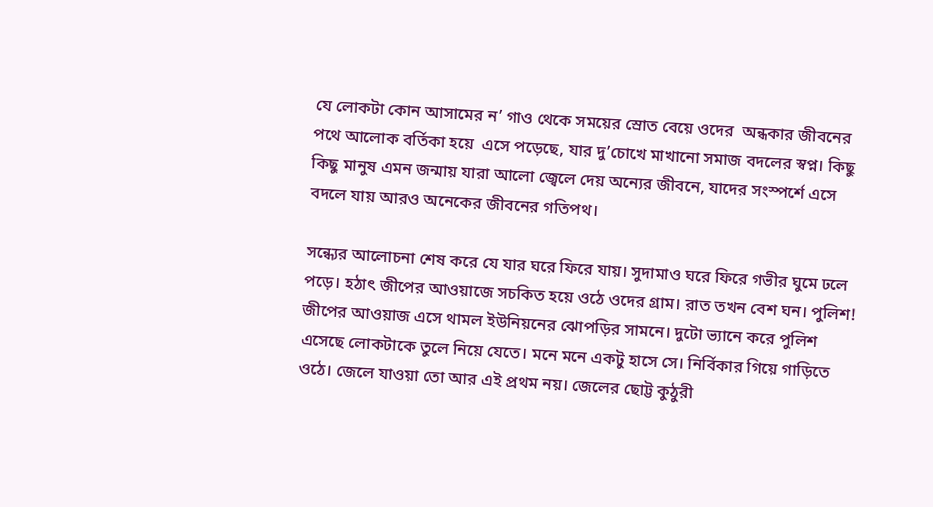যে লোকটা কোন আসামের ন’ গাও থেকে সময়ের স্রোত বেয়ে ওদের  অন্ধকার জীবনের পথে আলোক বর্তিকা হয়ে  এসে পড়েছে, যার দু’চোখে মাখানো সমাজ বদলের স্বপ্ন। কিছু কিছু মানুষ এমন জন্মায় যারা আলো জ্বেলে দেয় অন্যের জীবনে, যাদের সংস্পর্শে এসে বদলে যায় আরও অনেকের জীবনের গতিপথ।

সন্ধ্যের আলোচনা শেষ করে যে যার ঘরে ফিরে যায়। সুদামাও ঘরে ফিরে গভীর ঘুমে ঢলে পড়ে। হঠাৎ জীপের আওয়াজে সচকিত হয়ে ওঠে ওদের গ্রাম। রাত তখন বেশ ঘন। পুলিশ! জীপের আওয়াজ এসে থামল ইউনিয়নের ঝোপড়ির সামনে। দুটো ভ্যানে করে পুলিশ এসেছে লোকটাকে তুলে নিয়ে যেতে। মনে মনে একটু হাসে সে। নির্বিকার গিয়ে গাড়িতে ওঠে। জেলে যাওয়া তো আর এই প্রথম নয়। জেলের ছোট্ট কুঠুরী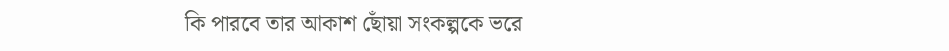কি পারবে তার আকাশ ছোঁয়া সংকল্পকে ভরে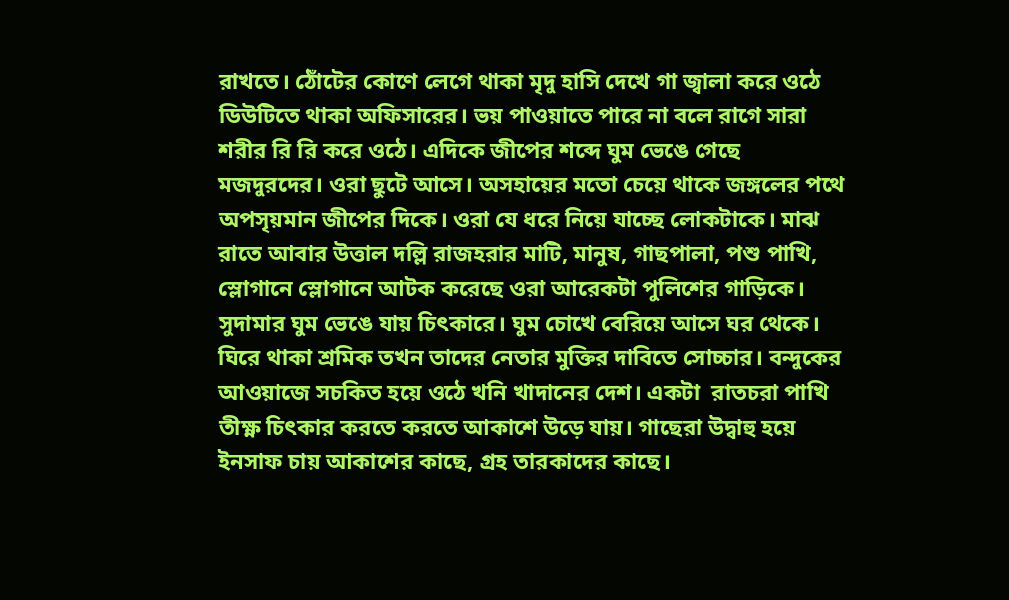রাখতে। ঠোঁটের কোণে লেগে থাকা মৃদু হাসি দেখে গা জ্বালা করে ওঠে ডিউটিতে থাকা অফিসারের। ভয় পাওয়াতে পারে না বলে রাগে সারা শরীর রি রি করে ওঠে। এদিকে জীপের শব্দে ঘুম ভেঙে গেছে মজদুরদের। ওরা ছুটে আসে। অসহায়ের মতো চেয়ে থাকে জঙ্গলের পথে অপসৃয়মান জীপের দিকে। ওরা যে ধরে নিয়ে যাচ্ছে লোকটাকে। মাঝ রাতে আবার উত্তাল দল্লি রাজহরার মাটি, মানুষ, গাছপালা, পশু পাখি, স্লোগানে স্লোগানে আটক করেছে ওরা আরেকটা পুলিশের গাড়িকে। সুদামার ঘুম ভেঙে যায় চিৎকারে। ঘুম চোখে বেরিয়ে আসে ঘর থেকে। ঘিরে থাকা শ্রমিক তখন তাদের নেতার মুক্তির দাবিতে সোচ্চার। বন্দুকের আওয়াজে সচকিত হয়ে ওঠে খনি খাদানের দেশ। একটা  রাতচরা পাখি তীক্ষ্ণ চিৎকার করতে করতে আকাশে উড়ে যায়। গাছেরা উদ্বাহু হয়ে ইনসাফ চায় আকাশের কাছে, গ্রহ তারকাদের কাছে।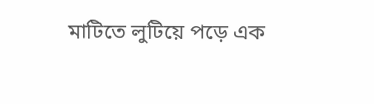মাটিতে লুটিয়ে পড়ে এক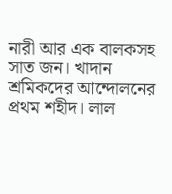নারী আর এক বালকসহ সাত জন। খাদান শ্রমিকদের আন্দোলনের প্রথম শহীদ। লাল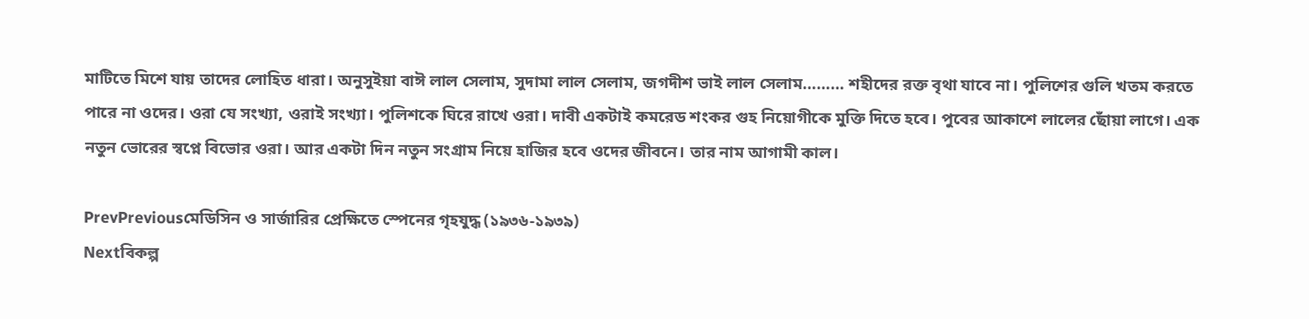মাটিতে মিশে যায় তাদের লোহিত ধারা। অনুসুইয়া বাঈ লাল সেলাম, সুদামা লাল সেলাম, জগদীশ ভাই লাল সেলাম……… শহীদের রক্ত বৃথা যাবে না। পুলিশের গুলি খতম করতে পারে না ওদের। ওরা যে সংখ্যা, ওরাই সংখ্যা। পুলিশকে ঘিরে রাখে ওরা। দাবী একটাই কমরেড শংকর গুহ নিয়োগীকে মুক্তি দিতে হবে। পুবের আকাশে লালের ছোঁয়া লাগে। এক নতুন ভোরের স্বপ্নে বিভোর ওরা। আর একটা দিন নতুন সংগ্রাম নিয়ে হাজির হবে ওদের জীবনে। তার নাম আগামী কাল।

PrevPreviousমেডিসিন ও সার্জারির প্রেক্ষিতে স্পেনের গৃহযুদ্ধ (১৯৩৬-১৯৩৯)
Nextবিকল্প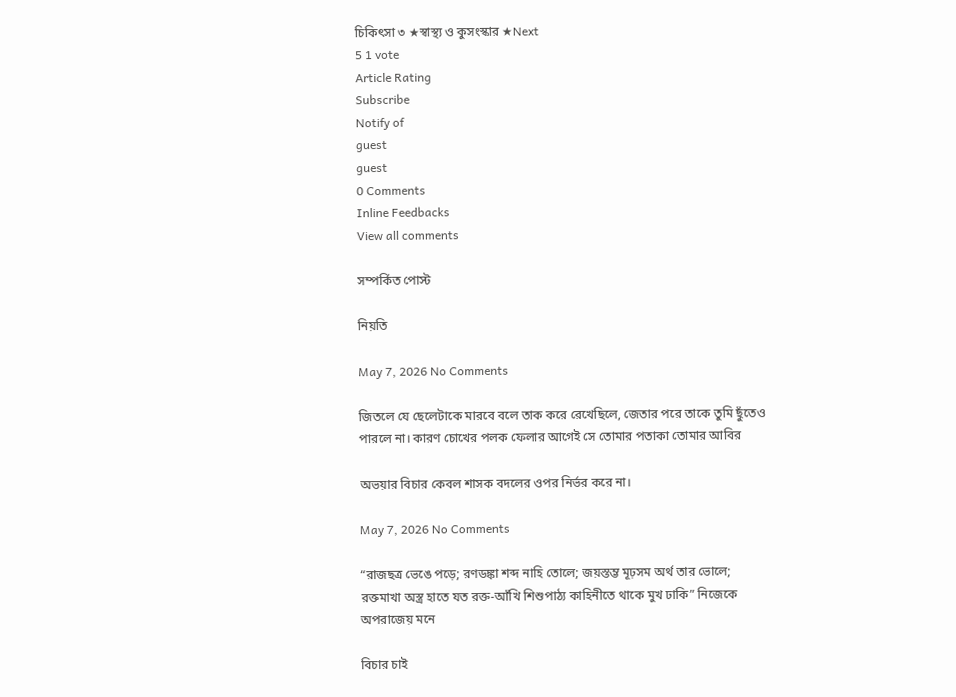চিকিৎসা ৩ ★স্বাস্থ্য ও কুসংস্কার ★Next
5 1 vote
Article Rating
Subscribe
Notify of
guest
guest
0 Comments
Inline Feedbacks
View all comments

সম্পর্কিত পোস্ট

নিয়তি

May 7, 2026 No Comments

জিতলে যে ছেলেটাকে মারবে বলে তাক করে রেখেছিলে, জেতার পরে তাকে তুমি ছুঁতেও পারলে না। কারণ চোখের পলক ফেলার আগেই সে তোমার পতাকা তোমার আবির

অভয়ার বিচার কেবল শাসক বদলের ওপর নির্ভর করে না।

May 7, 2026 No Comments

“রাজছত্র ভেঙে পড়ে; রণডঙ্কা শব্দ নাহি তোলে; জয়স্তম্ভ মূঢ়সম অর্থ তার ভোলে; রক্তমাখা অস্ত্র হাতে যত রক্ত-আঁখি শিশুপাঠ্য কাহিনীতে থাকে মুখ ঢাকি” নিজেকে অপরাজেয় মনে

বিচার চাই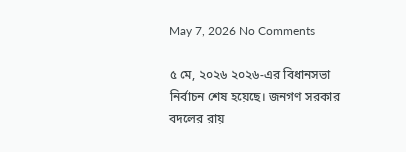May 7, 2026 No Comments

৫ মে, ২০২৬ ২০২৬-এর বিধানসভা নির্বাচন শেষ হয়েছে। জনগণ সরকার বদলের রায়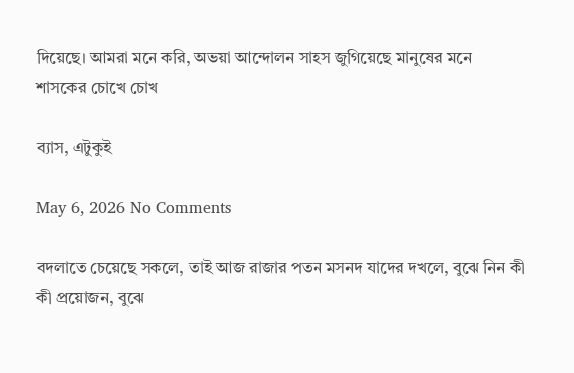দিয়েছে। আমরা মনে করি, অভয়া আন্দোলন সাহস জুগিয়েছে মানুষের মনে শাসকের চোখে চোখ

ব‍্যাস, এটুকুই

May 6, 2026 No Comments

বদলাতে চেয়েছে সকলে, তাই আজ রাজার পতন মসনদ যাদের দখলে, বুঝে নিন কী কী প্রয়োজন, বুঝে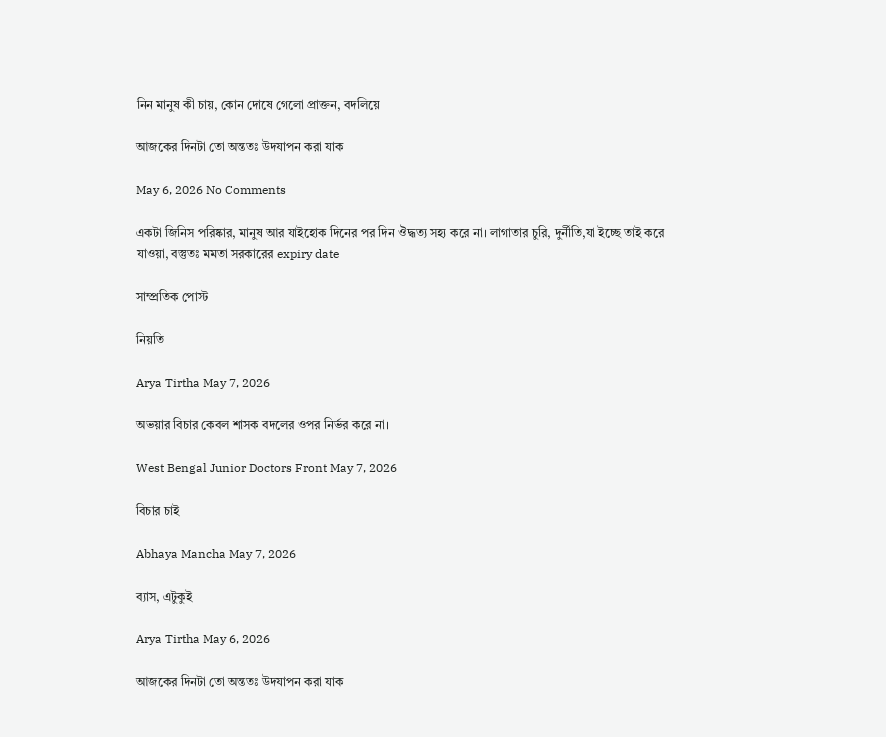নিন মানুষ কী চায়, কোন দোষে গেলো প্রাক্তন, বদলিয়ে

আজকের দিনটা তো অন্ততঃ উদযাপন করা যাক

May 6, 2026 No Comments

একটা জিনিস পরিষ্কার, মানুষ আর যাইহোক দিনের পর দিন ঔদ্ধত্য সহ্য করে না। লাগাতার চুরি, দুর্নীতি,যা ইচ্ছে তাই করে যাওয়া, বস্তুতঃ মমতা সরকারের expiry date

সাম্প্রতিক পোস্ট

নিয়তি

Arya Tirtha May 7, 2026

অভয়ার বিচার কেবল শাসক বদলের ওপর নির্ভর করে না।

West Bengal Junior Doctors Front May 7, 2026

বিচার চাই

Abhaya Mancha May 7, 2026

ব‍্যাস, এটুকুই

Arya Tirtha May 6, 2026

আজকের দিনটা তো অন্ততঃ উদযাপন করা যাক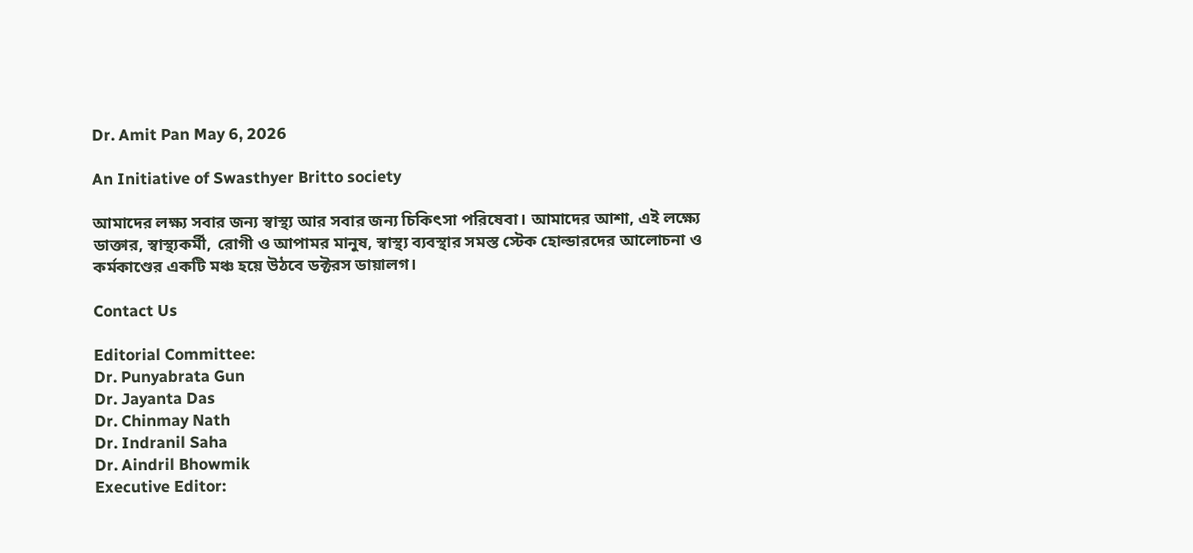Dr. Amit Pan May 6, 2026

An Initiative of Swasthyer Britto society

আমাদের লক্ষ্য সবার জন্য স্বাস্থ্য আর সবার জন্য চিকিৎসা পরিষেবা। আমাদের আশা, এই লক্ষ্যে ডাক্তার, স্বাস্থ্যকর্মী, রোগী ও আপামর মানুষ, স্বাস্থ্য ব্যবস্থার সমস্ত স্টেক হোল্ডারদের আলোচনা ও কর্মকাণ্ডের একটি মঞ্চ হয়ে উঠবে ডক্টরস ডায়ালগ।

Contact Us

Editorial Committee:
Dr. Punyabrata Gun
Dr. Jayanta Das
Dr. Chinmay Nath
Dr. Indranil Saha
Dr. Aindril Bhowmik
Executive Editor: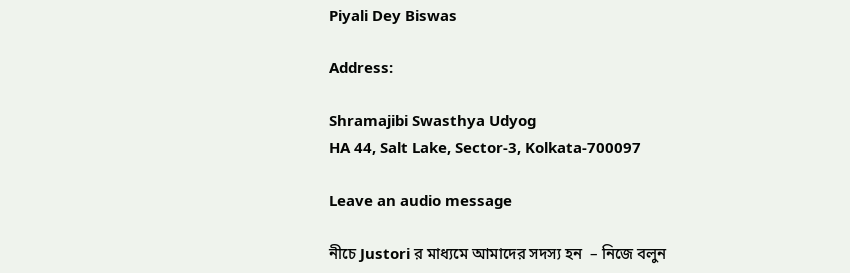Piyali Dey Biswas

Address:

Shramajibi Swasthya Udyog
HA 44, Salt Lake, Sector-3, Kolkata-700097

Leave an audio message

নীচে Justori র মাধ্যমে আমাদের সদস্য হন  – নিজে বলুন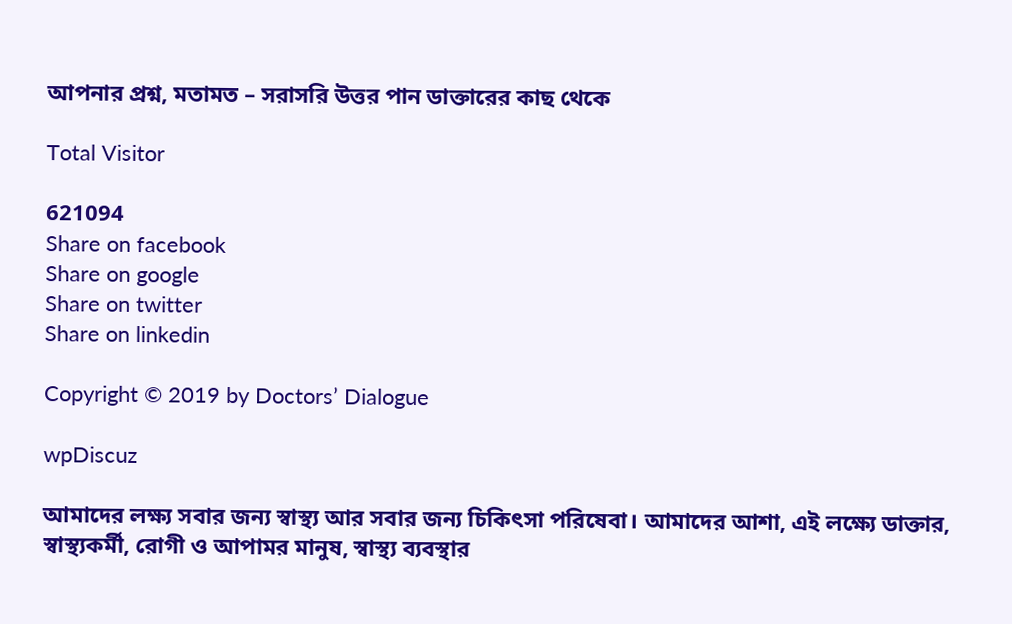আপনার প্রশ্ন, মতামত – সরাসরি উত্তর পান ডাক্তারের কাছ থেকে

Total Visitor

621094
Share on facebook
Share on google
Share on twitter
Share on linkedin

Copyright © 2019 by Doctors’ Dialogue

wpDiscuz

আমাদের লক্ষ্য সবার জন্য স্বাস্থ্য আর সবার জন্য চিকিৎসা পরিষেবা। আমাদের আশা, এই লক্ষ্যে ডাক্তার, স্বাস্থ্যকর্মী, রোগী ও আপামর মানুষ, স্বাস্থ্য ব্যবস্থার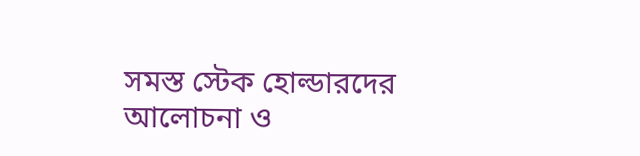সমস্ত স্টেক হোল্ডারদের আলোচনা ও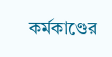কর্মকাণ্ডের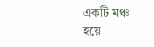একটি মঞ্চ হয়ে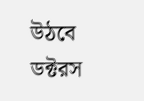উঠবে ডক্টরস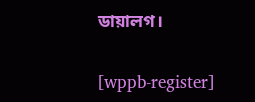ডায়ালগ।

[wppb-register]